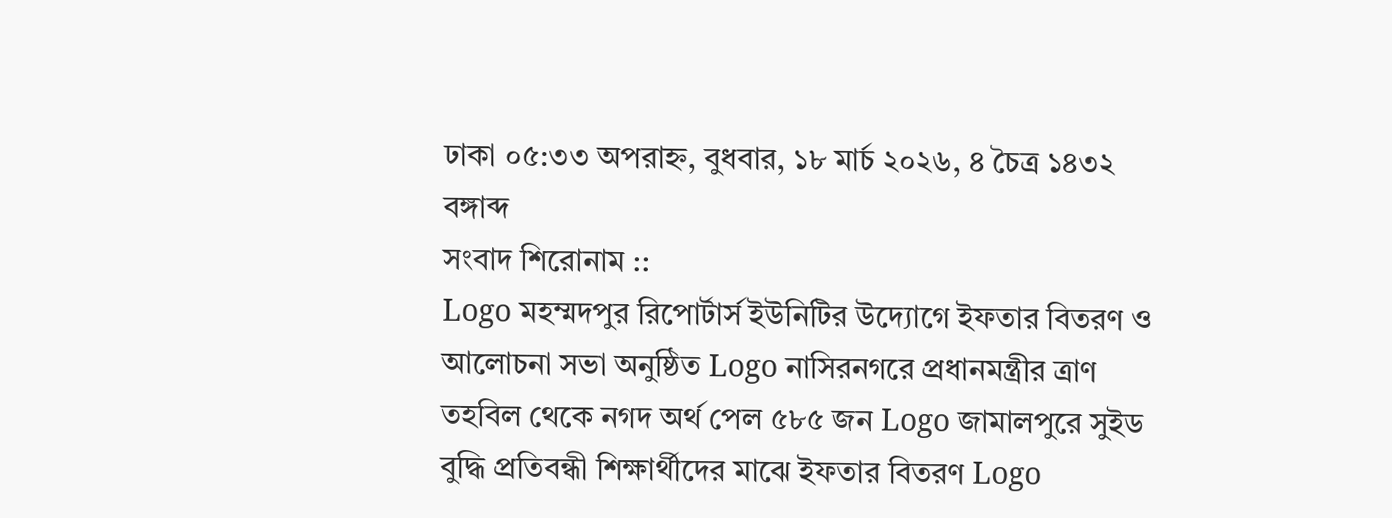ঢাকা ০৫:৩৩ অপরাহ্ন, বুধবার, ১৮ মার্চ ২০২৬, ৪ চৈত্র ১৪৩২ বঙ্গাব্দ
সংবাদ শিরোনাম ::
Logo মহম্মদপুর রিপোর্টার্স ইউনিটির উদ্যোগে ইফতার বিতরণ ও আলোচনা সভা অনুষ্ঠিত Logo নাসিরনগরে প্রধানমন্ত্রীর ত্রাণ তহবিল থেকে নগদ অর্থ পেল ৫৮৫ জন Logo জামালপুরে সুইড বুদ্ধি প্রতিবন্ধী শিক্ষার্থীদের মাঝে ইফতার বিতরণ Logo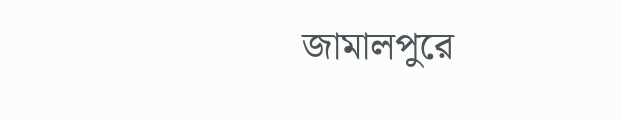জামালপুরে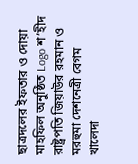ছাত্রদলের ইফতার ও দোয়া মাহফিল অনুষ্ঠিত Logo শ’হীদ রাষ্ট্রপতি জিয়াউর রহমান ও মরহুমা দেশনেত্রী বেগম খালেদা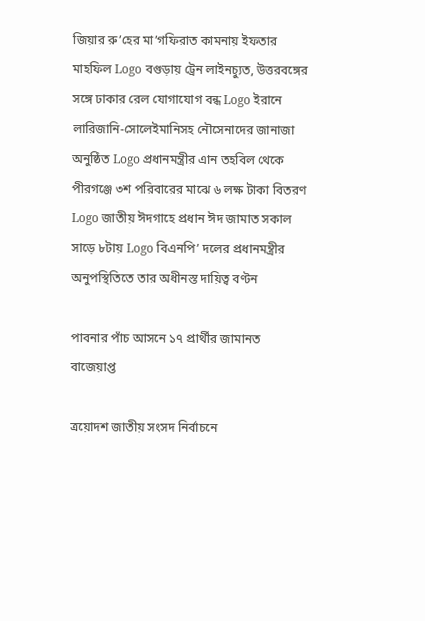জিয়ার রু’হের মা’গফিরাত কামনায় ইফতার মাহফিল Logo বগুড়ায় ট্রেন লাইনচ্যুত, উত্তরবঙ্গের সঙ্গে ঢাকার রেল যোগাযোগ বন্ধ Logo ইরানে লারিজানি-সোলেইমানিসহ নৌসেনাদের জানাজা অনুষ্ঠিত Logo প্রধানমন্ত্রীর এান তহবিল থেকে পীরগঞ্জে ৩শ পরিবারের মাঝে ৬ লক্ষ টাকা বিতরণ  Logo জাতীয় ঈদগাহে প্রধান ঈদ জামাত সকাল সাড়ে ৮টায় Logo বিএনপি’ দলের প্রধানমন্ত্রীর অনুপস্থিতিতে তার অধীনস্ত দায়িত্ব বণ্টন

পাবনার পাঁচ আসনে ১৭ প্রার্থীর জামানত বাজেয়াপ্ত

ত্রয়োদশ জাতীয় সংসদ নির্বাচনে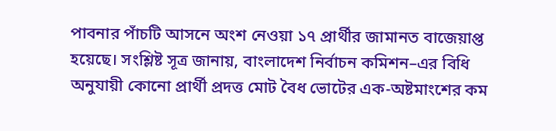পাবনার পাঁচটি আসনে অংশ নেওয়া ১৭ প্রার্থীর জামানত বাজেয়াপ্ত হয়েছে। সংশ্লিষ্ট সূত্র জানায়, বাংলাদেশ নির্বাচন কমিশন–এর বিধি অনুযায়ী কোনো প্রার্থী প্রদত্ত মোট বৈধ ভোটের এক-অষ্টমাংশের কম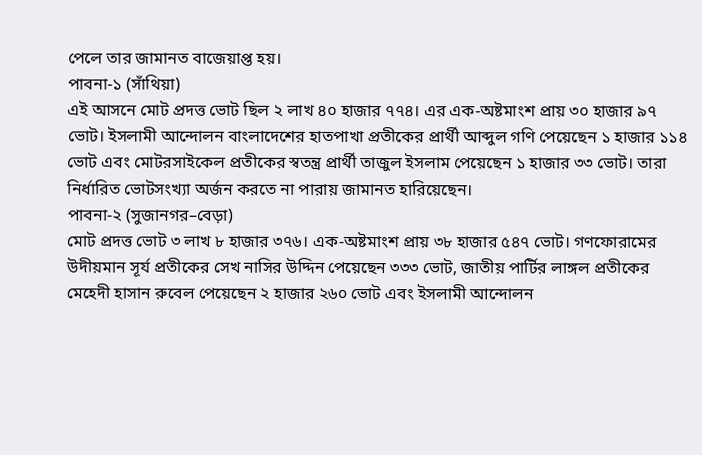পেলে তার জামানত বাজেয়াপ্ত হয়।
পাবনা-১ (সাঁথিয়া)
এই আসনে মোট প্রদত্ত ভোট ছিল ২ লাখ ৪০ হাজার ৭৭৪। এর এক-অষ্টমাংশ প্রায় ৩০ হাজার ৯৭ ভোট। ইসলামী আন্দোলন বাংলাদেশের হাতপাখা প্রতীকের প্রার্থী আব্দুল গণি পেয়েছেন ১ হাজার ১১৪ ভোট এবং মোটরসাইকেল প্রতীকের স্বতন্ত্র প্রার্থী তাজুল ইসলাম পেয়েছেন ১ হাজার ৩৩ ভোট। তারা নির্ধারিত ভোটসংখ্যা অর্জন করতে না পারায় জামানত হারিয়েছেন।
পাবনা-২ (সুজানগর–বেড়া)
মোট প্রদত্ত ভোট ৩ লাখ ৮ হাজার ৩৭৬। এক-অষ্টমাংশ প্রায় ৩৮ হাজার ৫৪৭ ভোট। গণফোরামের উদীয়মান সূর্য প্রতীকের সেখ নাসির উদ্দিন পেয়েছেন ৩৩৩ ভোট, জাতীয় পার্টির লাঙ্গল প্রতীকের মেহেদী হাসান রুবেল পেয়েছেন ২ হাজার ২৬০ ভোট এবং ইসলামী আন্দোলন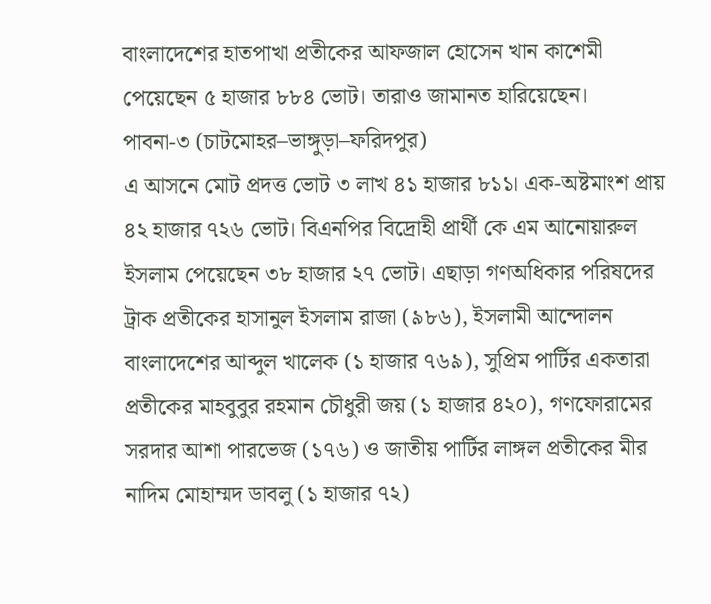বাংলাদেশের হাতপাখা প্রতীকের আফজাল হোসেন খান কাশেমী পেয়েছেন ৫ হাজার ৮৮৪ ভোট। তারাও জামানত হারিয়েছেন।
পাবনা-৩ (চাটমোহর–ভাঙ্গুড়া–ফরিদপুর)
এ আসনে মোট প্রদত্ত ভোট ৩ লাখ ৪১ হাজার ৮১১। এক-অষ্টমাংশ প্রায় ৪২ হাজার ৭২৬ ভোট। বিএনপির বিদ্রোহী প্রার্থী কে এম আনোয়ারুল ইসলাম পেয়েছেন ৩৮ হাজার ২৭ ভোট। এছাড়া গণঅধিকার পরিষদের ট্রাক প্রতীকের হাসানুল ইসলাম রাজা (৯৮৬), ইসলামী আন্দোলন বাংলাদেশের আব্দুল খালেক (১ হাজার ৭৬৯), সুপ্রিম পার্টির একতারা প্রতীকের মাহবুবুর রহমান চৌধুরী জয় (১ হাজার ৪২০), গণফোরামের সরদার আশা পারভেজ (১৭৬) ও জাতীয় পার্টির লাঙ্গল প্রতীকের মীর নাদিম মোহাম্মদ ডাবলু (১ হাজার ৭২)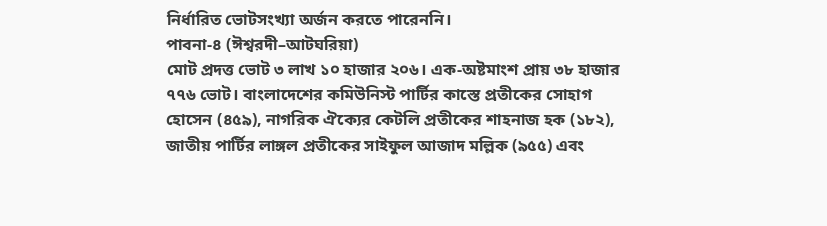নির্ধারিত ভোটসংখ্যা অর্জন করতে পারেননি।
পাবনা-৪ (ঈশ্বরদী–আটঘরিয়া)
মোট প্রদত্ত ভোট ৩ লাখ ১০ হাজার ২০৬। এক-অষ্টমাংশ প্রায় ৩৮ হাজার ৭৭৬ ভোট। বাংলাদেশের কমিউনিস্ট পার্টির কাস্তে প্রতীকের সোহাগ হোসেন (৪৫৯), নাগরিক ঐক্যের কেটলি প্রতীকের শাহনাজ হক (১৮২), জাতীয় পার্টির লাঙ্গল প্রতীকের সাইফুল আজাদ মল্লিক (৯৫৫) এবং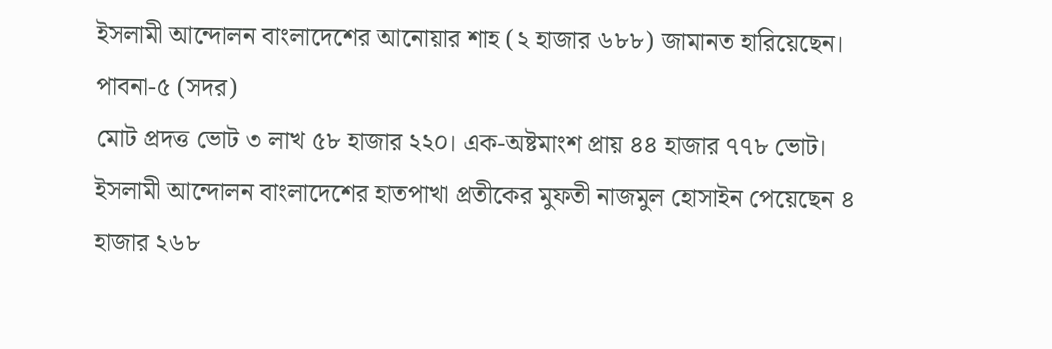ইসলামী আন্দোলন বাংলাদেশের আনোয়ার শাহ (২ হাজার ৬৮৮) জামানত হারিয়েছেন।
পাবনা-৫ (সদর)
মোট প্রদত্ত ভোট ৩ লাখ ৫৮ হাজার ২২০। এক-অষ্টমাংশ প্রায় ৪৪ হাজার ৭৭৮ ভোট। ইসলামী আন্দোলন বাংলাদেশের হাতপাখা প্রতীকের মুফতী নাজমুল হোসাইন পেয়েছেন ৪ হাজার ২৬৮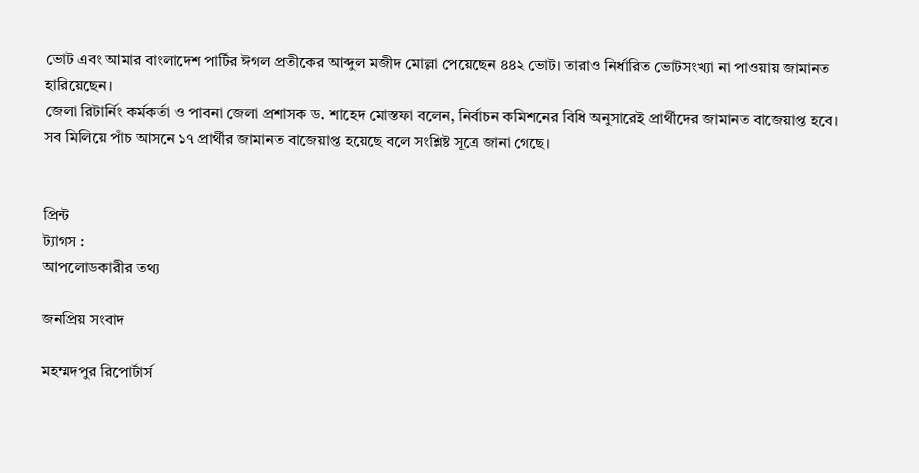ভোট এবং আমার বাংলাদেশ পার্টির ঈগল প্রতীকের আব্দুল মজীদ মোল্লা পেয়েছেন ৪৪২ ভোট। তারাও নির্ধারিত ভোটসংখ্যা না পাওয়ায় জামানত হারিয়েছেন।
জেলা রিটার্নিং কর্মকর্তা ও পাবনা জেলা প্রশাসক ড. শাহেদ মোস্তফা বলেন, নির্বাচন কমিশনের বিধি অনুসারেই প্রার্থীদের জামানত বাজেয়াপ্ত হবে। সব মিলিয়ে পাঁচ আসনে ১৭ প্রার্থীর জামানত বাজেয়াপ্ত হয়েছে বলে সংশ্লিষ্ট সূত্রে জানা গেছে।


প্রিন্ট
ট্যাগস :
আপলোডকারীর তথ্য

জনপ্রিয় সংবাদ

মহম্মদপুর রিপোর্টার্স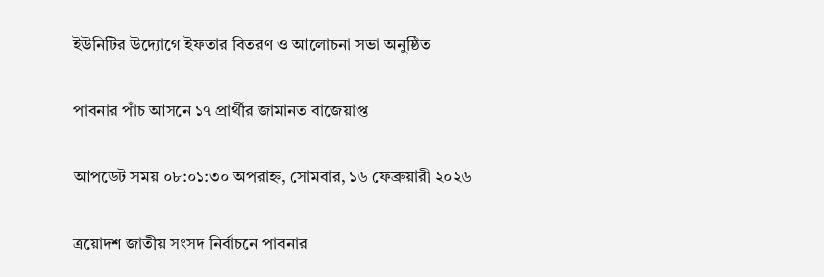ইউনিটির উদ্যোগে ইফতার বিতরণ ও আলোচনা সভা অনুষ্ঠিত

পাবনার পাঁচ আসনে ১৭ প্রার্থীর জামানত বাজেয়াপ্ত

আপডেট সময় ০৮:০১:৩০ অপরাহ্ন, সোমবার, ১৬ ফেব্রুয়ারী ২০২৬

ত্রয়োদশ জাতীয় সংসদ নির্বাচনে পাবনার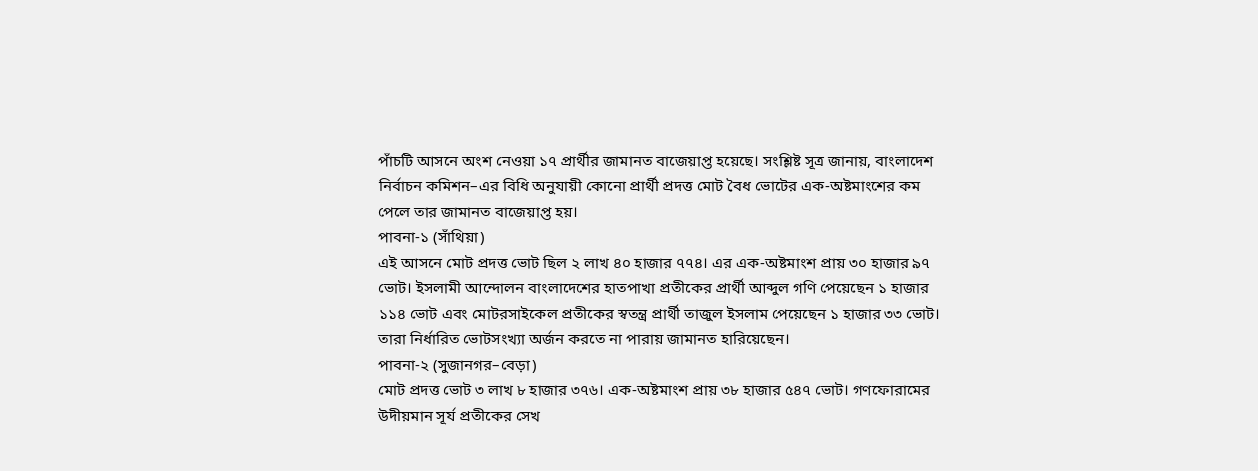পাঁচটি আসনে অংশ নেওয়া ১৭ প্রার্থীর জামানত বাজেয়াপ্ত হয়েছে। সংশ্লিষ্ট সূত্র জানায়, বাংলাদেশ নির্বাচন কমিশন–এর বিধি অনুযায়ী কোনো প্রার্থী প্রদত্ত মোট বৈধ ভোটের এক-অষ্টমাংশের কম পেলে তার জামানত বাজেয়াপ্ত হয়।
পাবনা-১ (সাঁথিয়া)
এই আসনে মোট প্রদত্ত ভোট ছিল ২ লাখ ৪০ হাজার ৭৭৪। এর এক-অষ্টমাংশ প্রায় ৩০ হাজার ৯৭ ভোট। ইসলামী আন্দোলন বাংলাদেশের হাতপাখা প্রতীকের প্রার্থী আব্দুল গণি পেয়েছেন ১ হাজার ১১৪ ভোট এবং মোটরসাইকেল প্রতীকের স্বতন্ত্র প্রার্থী তাজুল ইসলাম পেয়েছেন ১ হাজার ৩৩ ভোট। তারা নির্ধারিত ভোটসংখ্যা অর্জন করতে না পারায় জামানত হারিয়েছেন।
পাবনা-২ (সুজানগর–বেড়া)
মোট প্রদত্ত ভোট ৩ লাখ ৮ হাজার ৩৭৬। এক-অষ্টমাংশ প্রায় ৩৮ হাজার ৫৪৭ ভোট। গণফোরামের উদীয়মান সূর্য প্রতীকের সেখ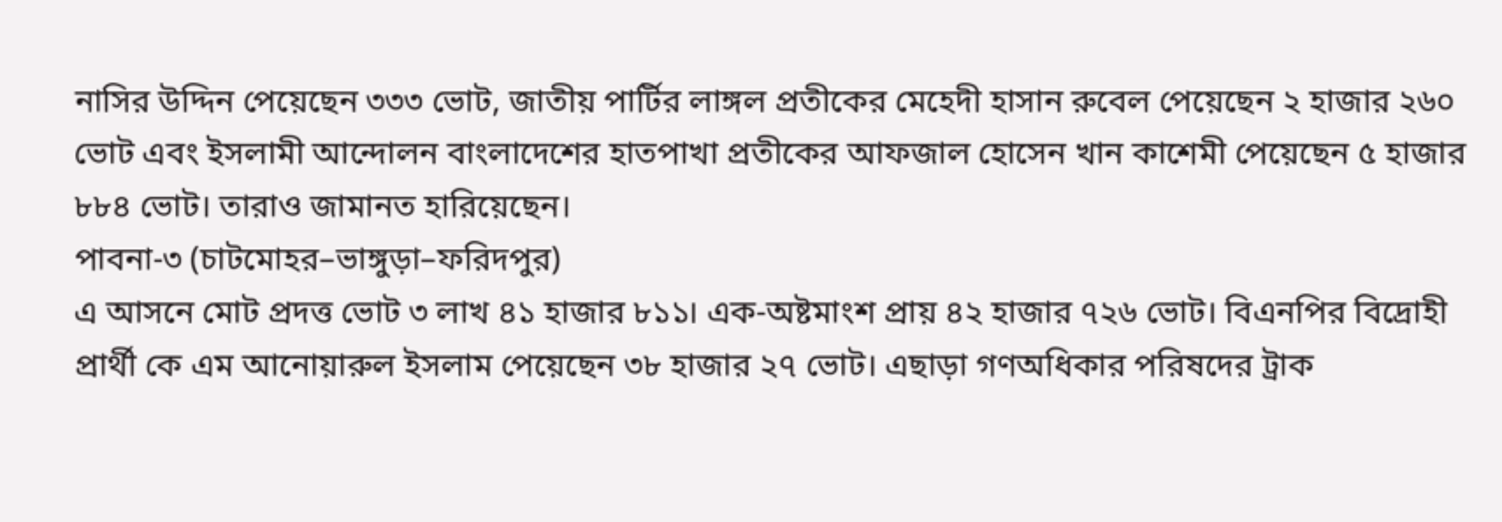নাসির উদ্দিন পেয়েছেন ৩৩৩ ভোট, জাতীয় পার্টির লাঙ্গল প্রতীকের মেহেদী হাসান রুবেল পেয়েছেন ২ হাজার ২৬০ ভোট এবং ইসলামী আন্দোলন বাংলাদেশের হাতপাখা প্রতীকের আফজাল হোসেন খান কাশেমী পেয়েছেন ৫ হাজার ৮৮৪ ভোট। তারাও জামানত হারিয়েছেন।
পাবনা-৩ (চাটমোহর–ভাঙ্গুড়া–ফরিদপুর)
এ আসনে মোট প্রদত্ত ভোট ৩ লাখ ৪১ হাজার ৮১১। এক-অষ্টমাংশ প্রায় ৪২ হাজার ৭২৬ ভোট। বিএনপির বিদ্রোহী প্রার্থী কে এম আনোয়ারুল ইসলাম পেয়েছেন ৩৮ হাজার ২৭ ভোট। এছাড়া গণঅধিকার পরিষদের ট্রাক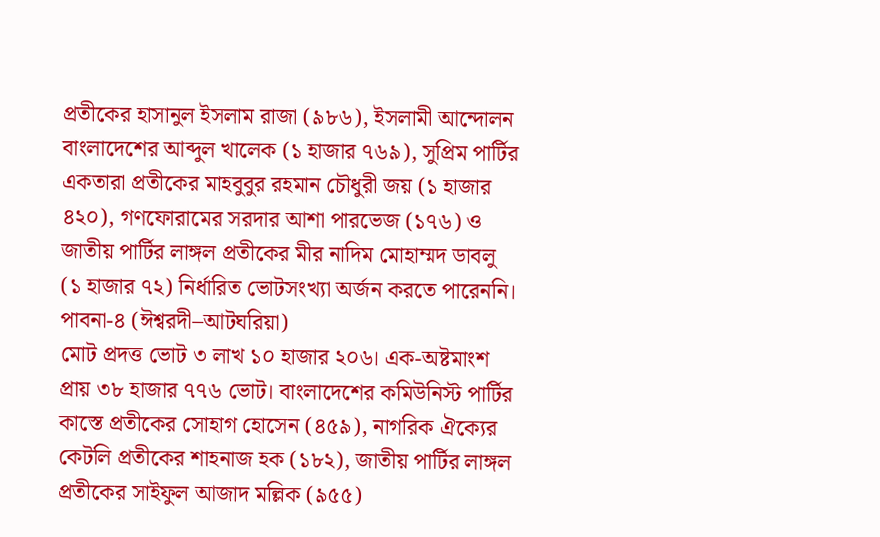প্রতীকের হাসানুল ইসলাম রাজা (৯৮৬), ইসলামী আন্দোলন বাংলাদেশের আব্দুল খালেক (১ হাজার ৭৬৯), সুপ্রিম পার্টির একতারা প্রতীকের মাহবুবুর রহমান চৌধুরী জয় (১ হাজার ৪২০), গণফোরামের সরদার আশা পারভেজ (১৭৬) ও জাতীয় পার্টির লাঙ্গল প্রতীকের মীর নাদিম মোহাম্মদ ডাবলু (১ হাজার ৭২) নির্ধারিত ভোটসংখ্যা অর্জন করতে পারেননি।
পাবনা-৪ (ঈশ্বরদী–আটঘরিয়া)
মোট প্রদত্ত ভোট ৩ লাখ ১০ হাজার ২০৬। এক-অষ্টমাংশ প্রায় ৩৮ হাজার ৭৭৬ ভোট। বাংলাদেশের কমিউনিস্ট পার্টির কাস্তে প্রতীকের সোহাগ হোসেন (৪৫৯), নাগরিক ঐক্যের কেটলি প্রতীকের শাহনাজ হক (১৮২), জাতীয় পার্টির লাঙ্গল প্রতীকের সাইফুল আজাদ মল্লিক (৯৫৫)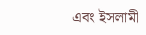এবং ইসলামী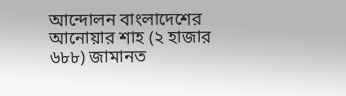আন্দোলন বাংলাদেশের আনোয়ার শাহ (২ হাজার ৬৮৮) জামানত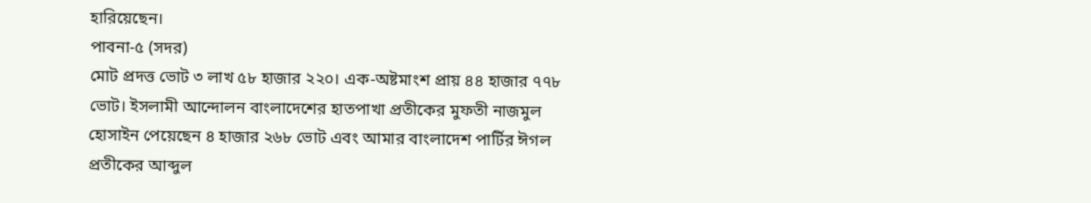হারিয়েছেন।
পাবনা-৫ (সদর)
মোট প্রদত্ত ভোট ৩ লাখ ৫৮ হাজার ২২০। এক-অষ্টমাংশ প্রায় ৪৪ হাজার ৭৭৮ ভোট। ইসলামী আন্দোলন বাংলাদেশের হাতপাখা প্রতীকের মুফতী নাজমুল হোসাইন পেয়েছেন ৪ হাজার ২৬৮ ভোট এবং আমার বাংলাদেশ পার্টির ঈগল প্রতীকের আব্দুল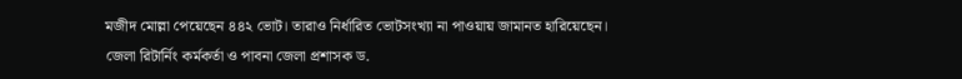মজীদ মোল্লা পেয়েছেন ৪৪২ ভোট। তারাও নির্ধারিত ভোটসংখ্যা না পাওয়ায় জামানত হারিয়েছেন।
জেলা রিটার্নিং কর্মকর্তা ও পাবনা জেলা প্রশাসক ড.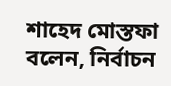শাহেদ মোস্তফা বলেন, নির্বাচন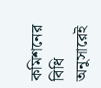কমিশনের বিধি অনুসারেই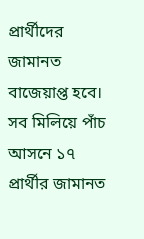প্রার্থীদের জামানত বাজেয়াপ্ত হবে। সব মিলিয়ে পাঁচ আসনে ১৭ প্রার্থীর জামানত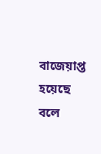বাজেয়াপ্ত হয়েছে বলে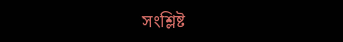সংশ্লিষ্ট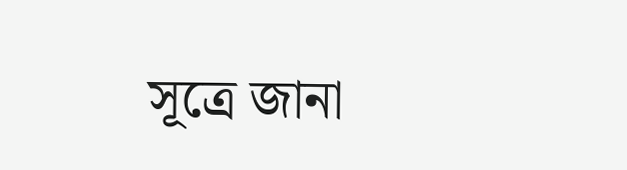সূত্রে জানা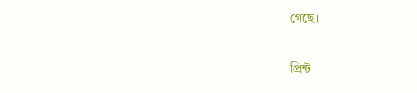গেছে।


প্রিন্ট